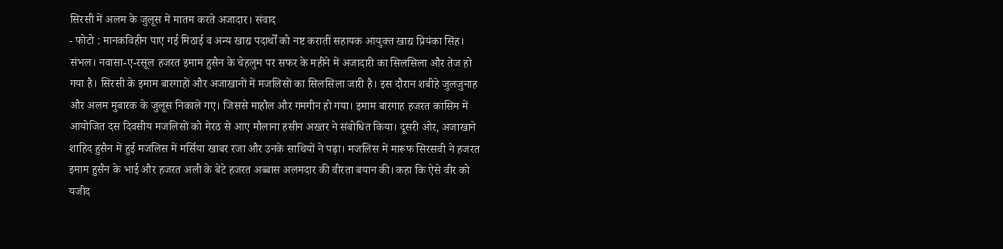सिरसी में अलम के जुलूस में मातम करते अजादार। संवाद
- फोटो : मानकविहीन पाए गई मिठाई व अन्य खाद्य पदार्थों को नष्ट करातीं सहायक आयुक्त खाद्य प्रियंका सिंह।
संभल। नवासा-ए-रसूल हजरत इमाम हुसैन के चेहलुम पर सफर के महीने में अजादारी का सिलसिला और तेज हो गया है। सिरसी के इमाम बारगाहों और अजाखानों में मजलिसों का सिलसिला जारी है। इस दौरान शबीहे जुलजुनाह और अलम मुबारक के जुलूस निकाले गए। जिससे माहौल और गमगीन हो गया। इमाम बारगाह हजरत कासिम में आयोजित दस दिवसीय मजलिसों को मेरठ से आए मौलाना हसीन अख्तर ने संबोधित किया। दूसरी ओर, अजाखाने शाहिद हुसैन में हुई मजलिस में मर्सिया खाबर रजा और उनके साथियों ने पढ़ा। मजलिस में मारूफ सिरसवी ने हजरत इमाम हुसैन के भाई और हजरत अली के बेटे हजरत अब्बास अलमदार की वीरता बयान की। कहा कि ऐसे वीर को यजीद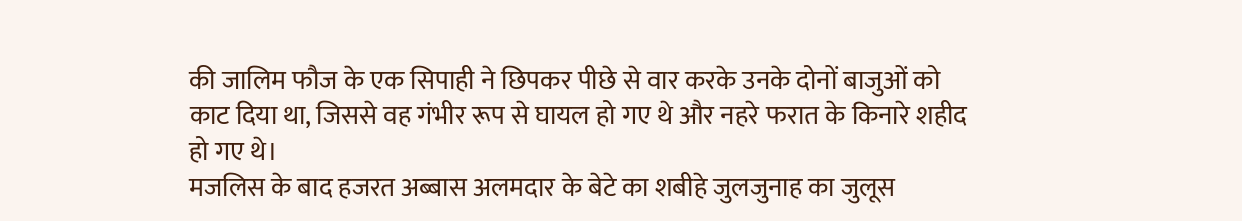की जालिम फौज के एक सिपाही ने छिपकर पीछे से वार करके उनके दोनों बाजुओं को काट दिया था, जिससे वह गंभीर रूप से घायल हो गए थे और नहरे फरात के किनारे शहीद हो गए थे।
मजलिस के बाद हजरत अब्बास अलमदार के बेटे का शबीहे जुलजुनाह का जुलूस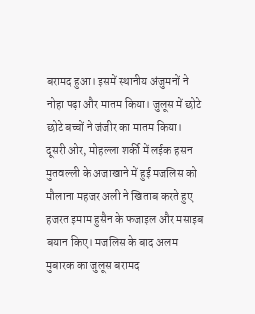बरामद हुआ। इसमें स्थानीय अंजुमनों ने नोहा पढ़ा और मातम किया। जुलूस में छोटे छोटे बच्चों ने जंजीर का मातम किया।
दूसरी ओर, मोहल्ला शर्की में लईक हसन मुतवल्ली के अजाखाने में हुई मजलिस को मौलाना महजर अली ने खिताब करते हुए हजरत इमाम हुसैन के फजाइल और मसाइब बयान किए। मजलिस के बाद अलम मुबारक का जुलूस बरामद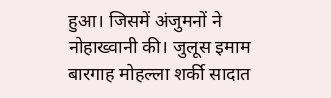हुआ। जिसमें अंजुमनों ने नोहाख्वानी की। जुलूस इमाम बारगाह मोहल्ला शर्की सादात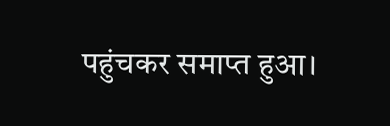पहुंचकर समाप्त हुआ।